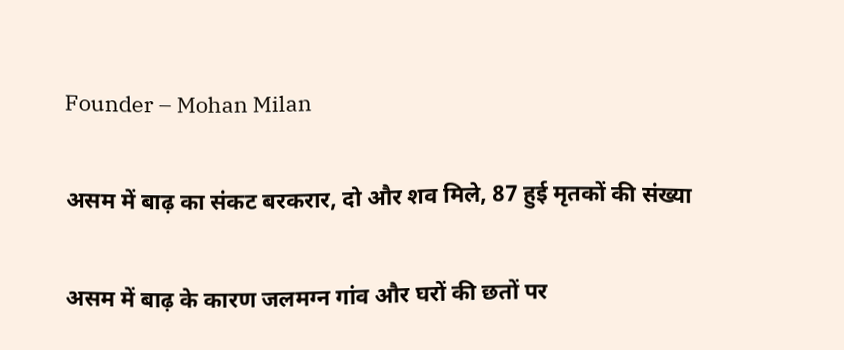Founder – Mohan Milan

असम में बाढ़ का संकट बरकरार, दो और शव मिले, 87 हुई मृतकों की संख्या

असम में बाढ़ के कारण जलमग्न गांव और घरों की छतों पर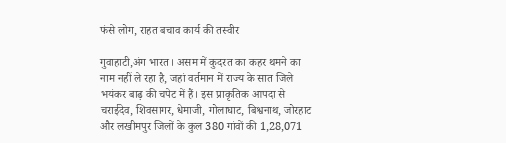फंसे लोग, राहत बचाव कार्य की तस्वीर

गुवाहाटी,अंग भारत। असम में कुदरत का कहर थमने का नाम नहीं ले रहा है, जहां वर्तमान में राज्य के सात जिले भयंकर बाढ़ की चपेट में हैं। इस प्राकृतिक आपदा से चराईदेव, शिवसागर, धेमाजी, गोलाघाट, बिश्वनाथ, जोरहाट और लखीमपुर जिलों के कुल 380 गांवों की 1,28,071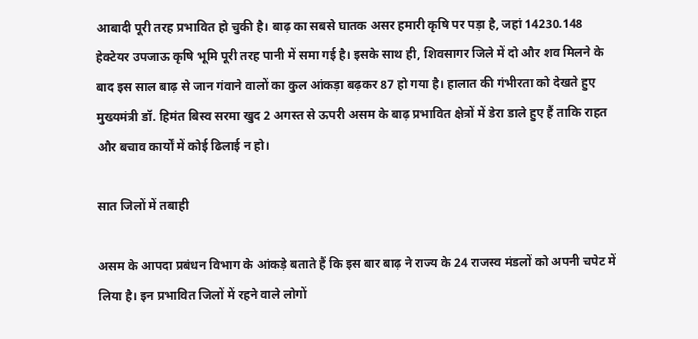आबादी पूरी तरह प्रभावित हो चुकी है। बाढ़ का सबसे घातक असर हमारी कृषि पर पड़ा है, जहां 14230.148 हेक्टेयर उपजाऊ कृषि भूमि पूरी तरह पानी में समा गई है। इसके साथ ही, शिवसागर जिले में दो और शव मिलने के बाद इस साल बाढ़ से जान गंवाने वालों का कुल आंकड़ा बढ़कर 87 हो गया है। हालात की गंभीरता को देखते हुए मुख्यमंत्री डॉ. हिमंत बिस्व सरमा खुद 2 अगस्त से ऊपरी असम के बाढ़ प्रभावित क्षेत्रों में डेरा डाले हुए हैं ताकि राहत और बचाव कार्यों में कोई ढिलाई न हो।

सात जिलों में तबाही

असम के आपदा प्रबंधन विभाग के आंकड़े बताते हैं कि इस बार बाढ़ ने राज्य के 24 राजस्व मंडलों को अपनी चपेट में लिया है। इन प्रभावित जिलों में रहने वाले लोगों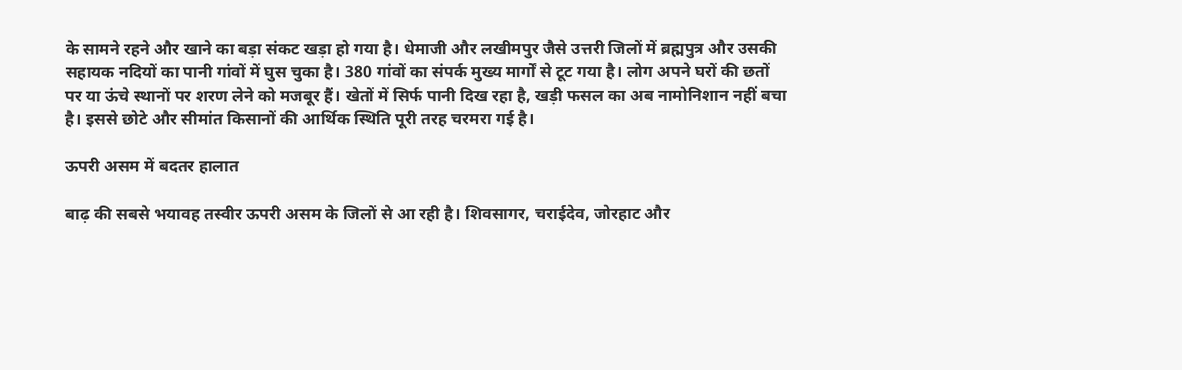के सामने रहने और खाने का बड़ा संकट खड़ा हो गया है। धेमाजी और लखीमपुर जैसे उत्तरी जिलों में ब्रह्मपुत्र और उसकी सहायक नदियों का पानी गांवों में घुस चुका है। 380 गांवों का संपर्क मुख्य मार्गों से टूट गया है। लोग अपने घरों की छतों पर या ऊंचे स्थानों पर शरण लेने को मजबूर हैं। खेतों में सिर्फ पानी दिख रहा है, खड़ी फसल का अब नामोनिशान नहीं बचा है। इससे छोटे और सीमांत किसानों की आर्थिक स्थिति पूरी तरह चरमरा गई है।

ऊपरी असम में बदतर हालात

बाढ़ की सबसे भयावह तस्वीर ऊपरी असम के जिलों से आ रही है। शिवसागर, चराईदेव, जोरहाट और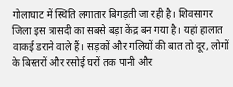गोलाघाट में स्थिति लगातार बिगड़ती जा रही है। शिवसागर जिला इस त्रासदी का सबसे बड़ा केंद्र बन गया है। यहां हालात वाकई डराने वाले हैं। सड़कों और गलियों की बात तो दूर, लोगों के बिस्तरों और रसोई घरों तक पानी और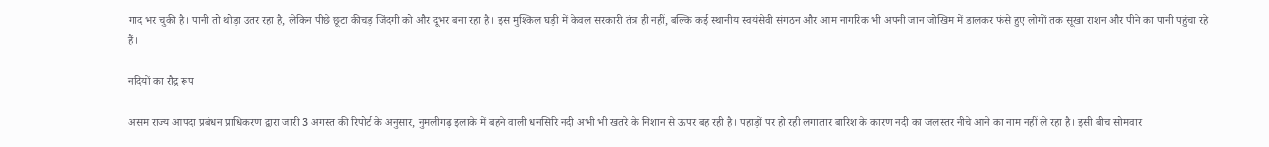गाद भर चुकी है। पानी तो थोड़ा उतर रहा है, लेकिन पीछे छूटा कीचड़ जिंदगी को और दूभर बना रहा है। इस मुश्किल घड़ी में केवल सरकारी तंत्र ही नहीं, बल्कि कई स्थानीय स्वयंसेवी संगठन और आम नागरिक भी अपनी जान जोखिम में डालकर फंसे हुए लोगों तक सूखा राशन और पीने का पानी पहुंचा रहे हैं।

नदियों का रौद्र रूप

असम राज्य आपदा प्रबंधन प्राधिकरण द्वारा जारी 3 अगस्त की रिपोर्ट के अनुसार, नुमलीगढ़ इलाके में बहने वाली धनसिरि नदी अभी भी खतरे के निशान से ऊपर बह रही है। पहाड़ों पर हो रही लगातार बारिश के कारण नदी का जलस्तर नीचे आने का नाम नहीं ले रहा है। इसी बीच सोमवार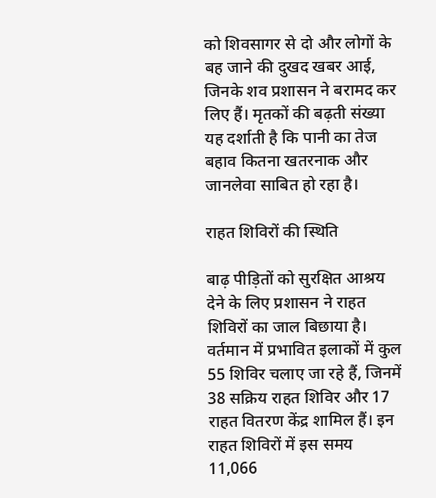को शिवसागर से दो और लोगों के बह जाने की दुखद खबर आई, जिनके शव प्रशासन ने बरामद कर लिए हैं। मृतकों की बढ़ती संख्या यह दर्शाती है कि पानी का तेज बहाव कितना खतरनाक और जानलेवा साबित हो रहा है।

राहत शिविरों की स्थिति

बाढ़ पीड़ितों को सुरक्षित आश्रय देने के लिए प्रशासन ने राहत शिविरों का जाल बिछाया है। वर्तमान में प्रभावित इलाकों में कुल 55 शिविर चलाए जा रहे हैं, जिनमें 38 सक्रिय राहत शिविर और 17 राहत वितरण केंद्र शामिल हैं। इन राहत शिविरों में इस समय 11,066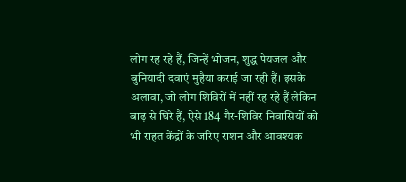लोग रह रहे हैं, जिन्हें भोजन, शुद्ध पेयजल और बुनियादी दवाएं मुहैया कराई जा रही हैं। इसके अलावा, जो लोग शिविरों में नहीं रह रहे हैं लेकिन बाढ़ से घिरे हैं, ऐसे 184 गैर-शिविर निवासियों को भी राहत केंद्रों के जरिए राशन और आवश्यक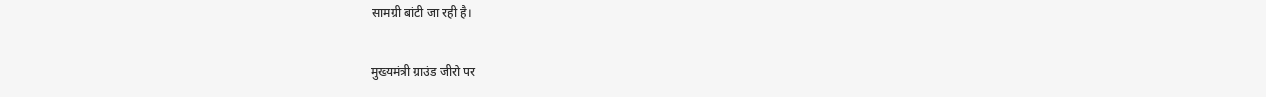सामग्री बांटी जा रही है।

मुख्यमंत्री ग्राउंड जीरो पर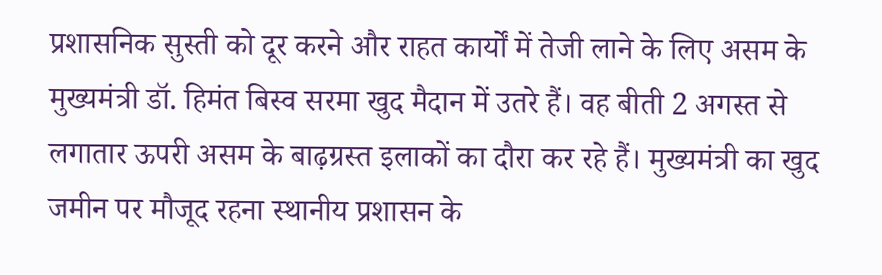प्रशासनिक सुस्ती को दूर करने और राहत कार्यों में तेजी लाने के लिए असम के मुख्यमंत्री डॉ. हिमंत बिस्व सरमा खुद मैदान में उतरे हैं। वह बीती 2 अगस्त से लगातार ऊपरी असम के बाढ़ग्रस्त इलाकों का दौरा कर रहे हैं। मुख्यमंत्री का खुद जमीन पर मौजूद रहना स्थानीय प्रशासन के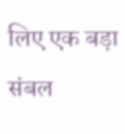लिए एक बड़ा संबल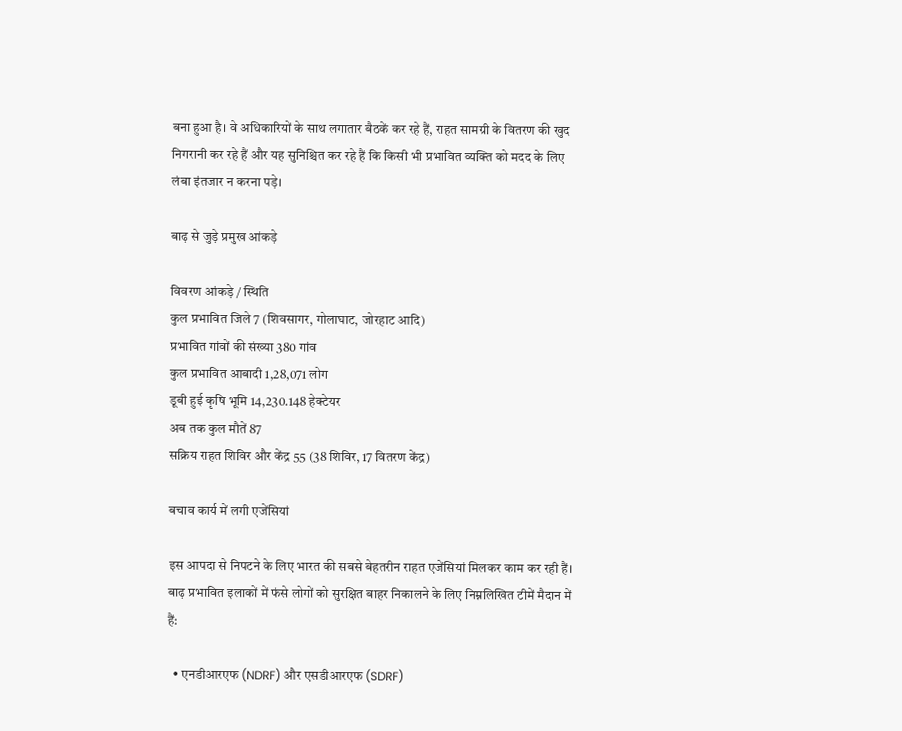बना हुआ है। वे अधिकारियों के साथ लगातार बैठकें कर रहे हैं, राहत सामग्री के वितरण की खुद निगरानी कर रहे हैं और यह सुनिश्चित कर रहे हैं कि किसी भी प्रभावित व्यक्ति को मदद के लिए लंबा इंतजार न करना पड़े।

बाढ़ से जुड़े प्रमुख आंकड़े

विवरण आंकड़े / स्थिति
कुल प्रभावित जिले 7 (शिवसागर, गोलाघाट, जोरहाट आदि)
प्रभावित गांवों की संख्या 380 गांव
कुल प्रभावित आबादी 1,28,071 लोग
डूबी हुई कृषि भूमि 14,230.148 हेक्टेयर
अब तक कुल मौतें 87
सक्रिय राहत शिविर और केंद्र 55 (38 शिविर, 17 वितरण केंद्र)

बचाव कार्य में लगी एजेंसियां

इस आपदा से निपटने के लिए भारत की सबसे बेहतरीन राहत एजेंसियां मिलकर काम कर रही हैं। बाढ़ प्रभावित इलाकों में फंसे लोगों को सुरक्षित बाहर निकालने के लिए निम्नलिखित टीमें मैदान में हैं:

  • एनडीआरएफ (NDRF) और एसडीआरएफ (SDRF)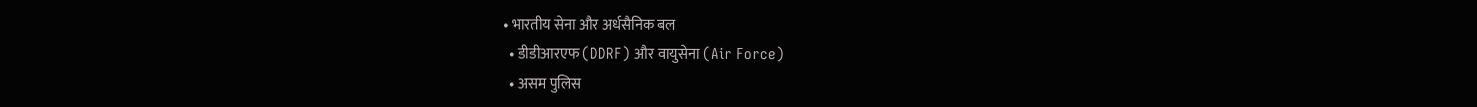• भारतीय सेना और अर्धसैनिक बल
  • डीडीआरएफ (DDRF) और वायुसेना (Air Force)
  • असम पुलिस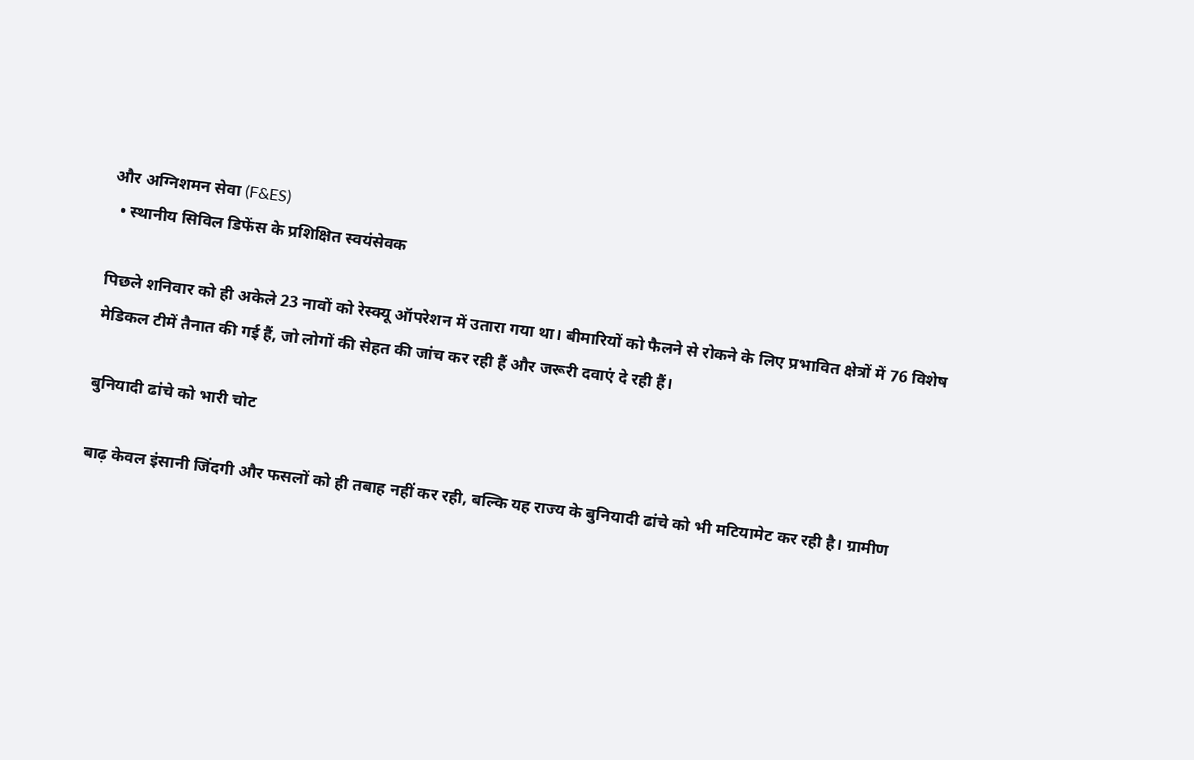और अग्निशमन सेवा (F&ES)
  • स्थानीय सिविल डिफेंस के प्रशिक्षित स्वयंसेवक

पिछले शनिवार को ही अकेले 23 नावों को रेस्क्यू ऑपरेशन में उतारा गया था। बीमारियों को फैलने से रोकने के लिए प्रभावित क्षेत्रों में 76 विशेष मेडिकल टीमें तैनात की गई हैं, जो लोगों की सेहत की जांच कर रही हैं और जरूरी दवाएं दे रही हैं।

बुनियादी ढांचे को भारी चोट

बाढ़ केवल इंसानी जिंदगी और फसलों को ही तबाह नहीं कर रही, बल्कि यह राज्य के बुनियादी ढांचे को भी मटियामेट कर रही है। ग्रामीण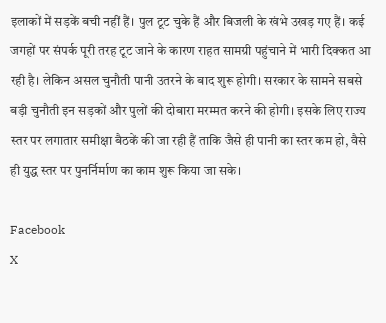इलाकों में सड़कें बची नहीं हैं। पुल टूट चुके हैं और बिजली के खंभे उखड़ गए हैं। कई जगहों पर संपर्क पूरी तरह टूट जाने के कारण राहत सामग्री पहुंचाने में भारी दिक्कत आ रही है। लेकिन असल चुनौती पानी उतरने के बाद शुरू होगी। सरकार के सामने सबसे बड़ी चुनौती इन सड़कों और पुलों की दोबारा मरम्मत करने की होगी। इसके लिए राज्य स्तर पर लगातार समीक्षा बैठकें की जा रही हैं ताकि जैसे ही पानी का स्तर कम हो, वैसे ही युद्ध स्तर पर पुनर्निर्माण का काम शुरू किया जा सके।

Facebook
X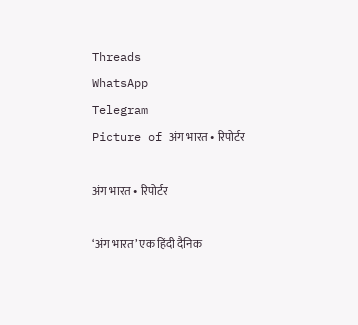Threads
WhatsApp
Telegram
Picture of अंग भारत • रिपोर्टर

अंग भारत • रिपोर्टर

‘अंग भारत’ एक हिंदी दैनिक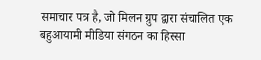समाचार पत्र है, जो मिलन ग्रुप द्वारा संचालित एक बहुआयामी मीडिया संगठन का हिस्सा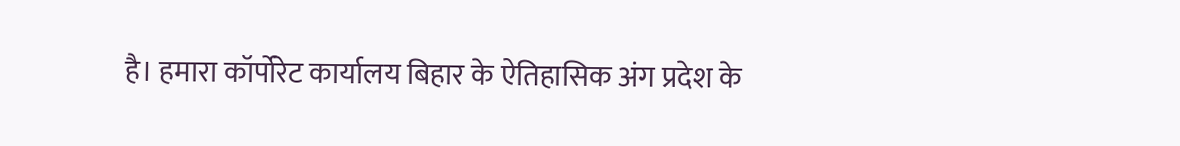है। हमारा कॉर्पोरेट कार्यालय बिहार के ऐतिहासिक अंग प्रदेश के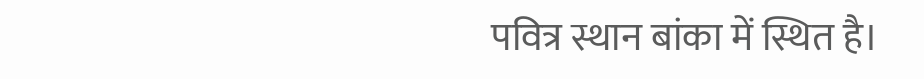पवित्र स्थान बांका में स्थित है।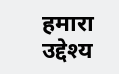हमारा उद्देश्य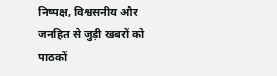निष्पक्ष, विश्वसनीय और जनहित से जुड़ी खबरों को पाठकों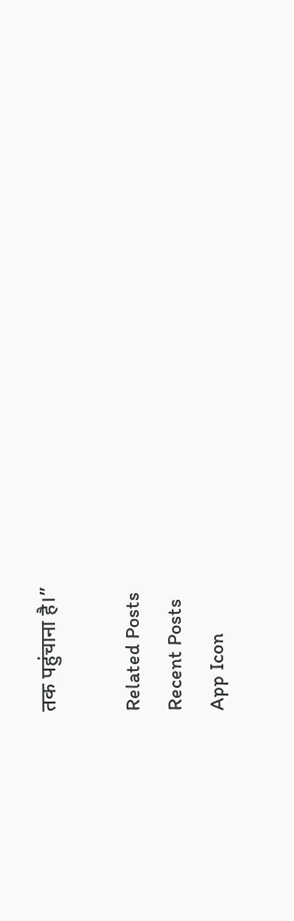तक पहुंचाना है।”

Related Posts
Recent Posts
App Icon